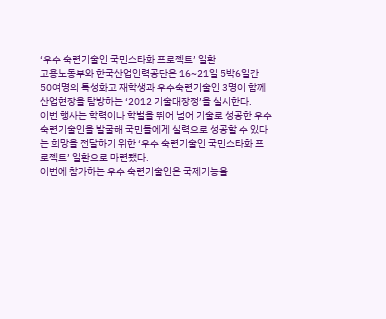‘우수 숙련기술인 국민스타화 프로젝트’ 일환
고용노동부와 한국산업인력공단은 16~21일 5박6일간 50여명의 특성화고 재학생과 우수숙련기술인 3명이 함께 산업현장을 탐방하는 ‘2012 기술대장정’을 실시한다.
이번 행사는 학력이나 학벌을 뛰어 넘어 기술로 성공한 우수 숙련기술인을 발굴해 국민들에게 실력으로 성공할 수 있다는 희망을 전달하기 위한 ‘우수 숙련기술인 국민스타화 프로젝트’ 일환으로 마련됐다.
이번에 참가하는 우수 숙련기술인은 국제기능올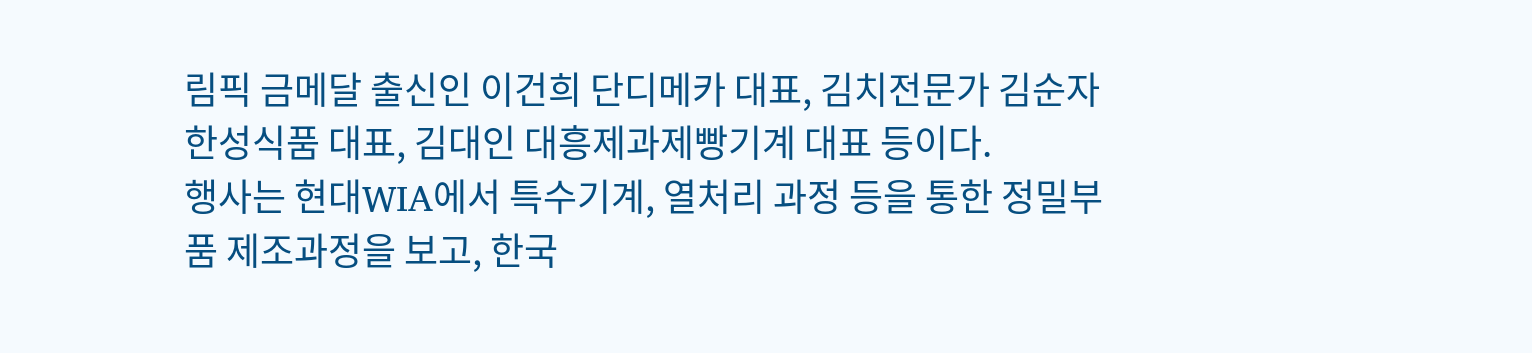림픽 금메달 출신인 이건희 단디메카 대표, 김치전문가 김순자 한성식품 대표, 김대인 대흥제과제빵기계 대표 등이다.
행사는 현대WIA에서 특수기계, 열처리 과정 등을 통한 정밀부품 제조과정을 보고, 한국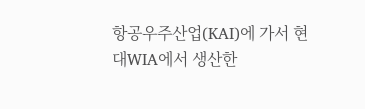항공우주산업(KAI)에 가서 현대WIA에서 생산한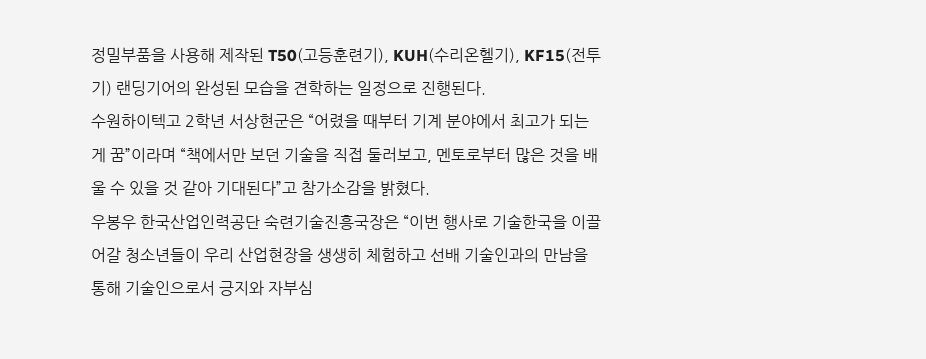정밀부품을 사용해 제작된 T50(고등훈련기), KUH(수리온헬기), KF15(전투기) 랜딩기어의 완성된 모습을 견학하는 일정으로 진행된다.
수원하이텍고 2학년 서상현군은 “어렸을 때부터 기계 분야에서 최고가 되는 게 꿈”이라며 “책에서만 보던 기술을 직접 둘러보고, 멘토로부터 많은 것을 배울 수 있을 것 같아 기대된다”고 참가소감을 밝혔다.
우봉우 한국산업인력공단 숙련기술진흥국장은 “이번 행사로 기술한국을 이끌어갈 청소년들이 우리 산업현장을 생생히 체험하고 선배 기술인과의 만남을 통해 기술인으로서 긍지와 자부심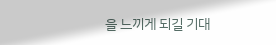을 느끼게 되길 기대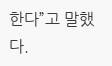한다”고 말했다.